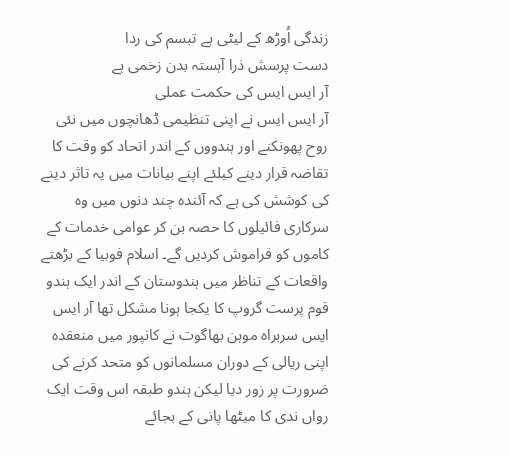زندگی اُوڑھ کے لیٹی ہے تبسم کی ردا
دست پرسش ذرا آہستہ بدن زخمی ہے
آر ایس ایس کی حکمت عملی
آر ایس ایس نے اپنی تنظیمی ڈھانچوں میں نئی روح پھونکنے اور ہندووں کے اندر اتحاد کو وقت کا تقاضہ قرار دینے کیلئے اپنے بیانات میں یہ تاثر دینے کی کوشش کی ہے کہ آئندہ چند دنوں میں وہ سرکاری فائیلوں کا حصہ بن کر عوامی خدمات کے کاموں کو فراموش کردیں گے۔ اسلام فوبیا کے بڑھتے واقعات کے تناظر میں ہندوستان کے اندر ایک ہندو قوم پرست گروپ کا یکجا ہونا مشکل تھا آر ایس ایس سربراہ موہن بھاگوت نے کانپور میں منعقدہ اپنی ریالی کے دوران مسلمانوں کو متحد کرنے کی ضرورت پر زور دیا لیکن ہندو طبقہ اس وقت ایک رواں ندی کا میٹھا پانی کے بجائے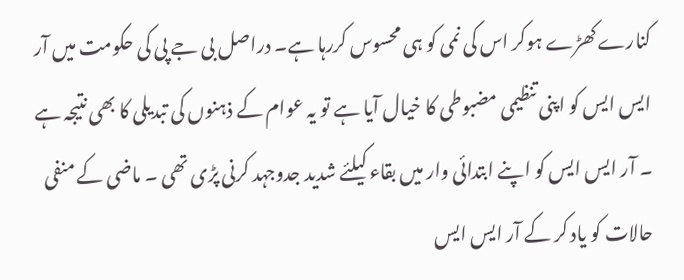کنارے کھڑے ہوکر اس کی نمی کو ہی محسوس کررہا ہے۔ دراصل بی جے پی کی حکومت میں آر ایس ایس کو اپنی تنظیمی مضبوطی کا خیال آیا ہے تو یہ عوام کے ذہنوں کی تبدیلی کا بھی نتیجہ ہے ۔ آر ایس ایس کو اپنے ابتدائی وار میں بقاء کیلئے شدید جدوجہد کرنی پڑی تھی ۔ ماضی کے منفی حالات کو یاد کر کے آر ایس ایس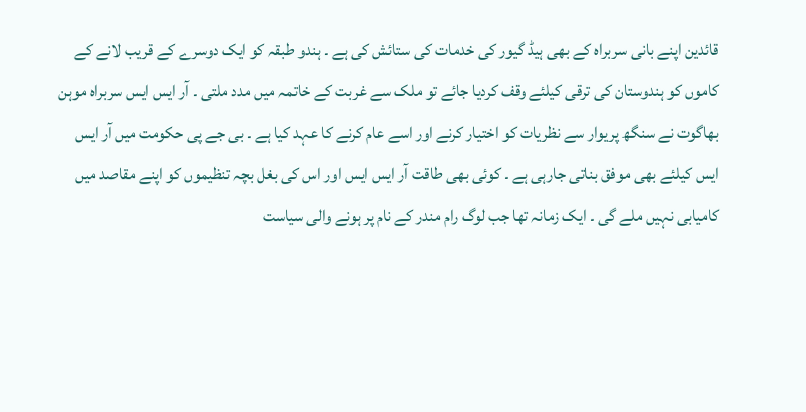قائدین اپنے بانی سربراہ کے بھی ہیڈ گیور کی خدمات کی ستائش کی ہے ۔ ہندو طبقہ کو ایک دوسرے کے قریب لانے کے کاموں کو ہندوستان کی ترقی کیلئے وقف کردیا جائے تو ملک سے غربت کے خاتمہ میں مدد ملتی ۔ آر ایس ایس سربراہ موہن بھاگوت نے سنگھ پریوار سے نظریات کو اختیار کرنے اور اسے عام کرنے کا عہد کیا ہے ۔ بی جے پی حکومت میں آر ایس ایس کیلئے بھی موفق بناتی جارہی ہے ۔ کوئی بھی طاقت آر ایس ایس اور اس کی بغل بچہ تنظیموں کو اپنے مقاصد میں کامیابی نہیں ملے گی ۔ ایک زمانہ تھا جب لوگ رام مندر کے نام پر ہونے والی سیاست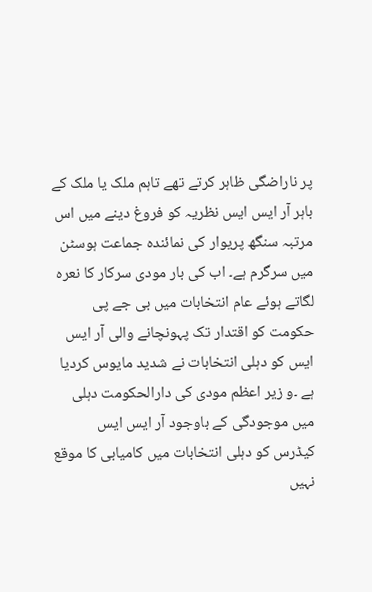پر ناراضگی ظاہر کرتے تھے تاہم ملک یا ملک کے باہر آر ایس ایس نظریہ کو فروغ دینے میں اس مرتبہ سنگھ پریوار کی نمائندہ جماعت ہوسٹن میں سرگرم ہے۔ اب کی بار مودی سرکار کا نعرہ لگاتے ہوئے عام انتخابات میں بی جے پی حکومت کو اقتدار تک پہونچانے والی آر ایس ایس کو دہلی انتخابات نے شدید مایوس کردیا ہے ۔و زیر اعظم مودی کی دارالحکومت دہلی میں موجودگی کے باوجود آر ایس ایس کیڈرس کو دہلی انتخابات میں کامیابی کا موقع نہیں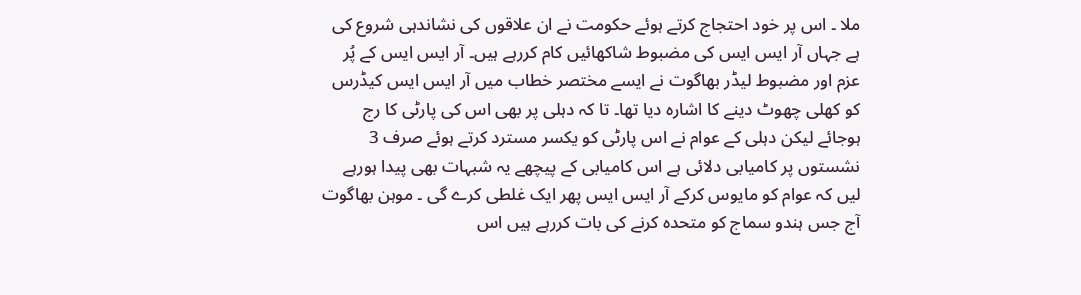ملا ۔ اس پر خود احتجاج کرتے ہوئے حکومت نے ان علاقوں کی نشاندہی شروع کی ہے جہاں آر ایس ایس کی مضبوط شاکھائیں کام کررہے ہیں۔ آر ایس ایس کے پُر عزم اور مضبوط لیڈر بھاگوت نے ایسے مختصر خطاب میں آر ایس ایس کیڈرس کو کھلی چھوٹ دینے کا اشارہ دیا تھا۔ تا کہ دہلی پر بھی اس کی پارٹی کا رج ہوجائے لیکن دہلی کے عوام نے اس پارٹی کو یکسر مسترد کرتے ہوئے صرف 3 نشستوں پر کامیابی دلائی ہے اس کامیابی کے پیچھے یہ شبہات بھی پیدا ہورہے لیں کہ عوام کو مایوس کرکے آر ایس ایس پھر ایک غلطی کرے گی ۔ موہن بھاگوت آج جس ہندو سماج کو متحدہ کرنے کی بات کررہے ہیں اس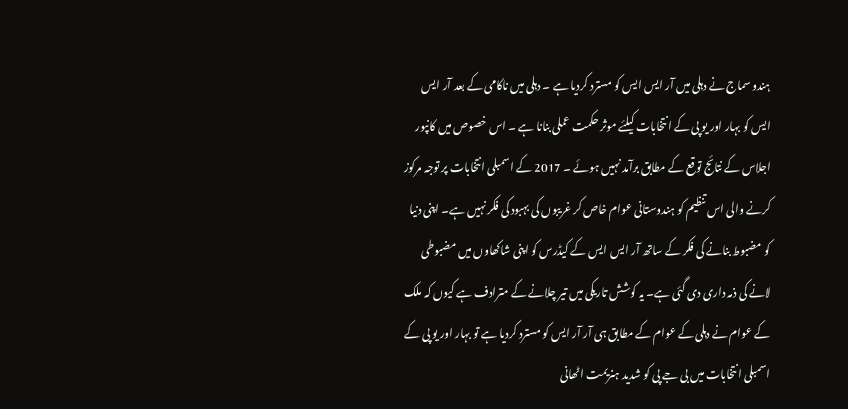ہندو سماج نے دہلی میں آر ایس ایس کو مسترد کردیا ہے ۔ دہلی میں ناکامی کے بعد آر ایس ایس کو بہار اور یو پی کے انتخابات کیلئے موثر حکمت عملی بنانا ہے ۔ اس خصوص میں کانپور اجلاس کے نتائج توقع کے مطابق برآمد نہیں ہوئے ۔ 2017 کے اسمبلی انتخابات پر توجہ مرکوز کرنے والی اس تنظیم کو ہندوستانی عوام خاص کر غریبوں کی بہبود کی فکر نہیں ہے۔ اپنی دنیا کو مضبوط بنانے کی فکر کے ساتھ آر ایس ایس کے کیڈرس کو اپنی شاکھاوں میں مضبوطی لانے کی ذمہ داری دی گئی ہے۔ یہ کوشش تاریکی میں تیر چلانے کے مترادف ہے کیوں کہ ملک کے عوام نے دہلی کے عوام کے مطابق ہی آر آر ایس کو مسترد کردیا ہے تو بہار اور یو پی کے اسمبلی انتخابات میں بی جے پی کو شدید ہنریمت اٹھانی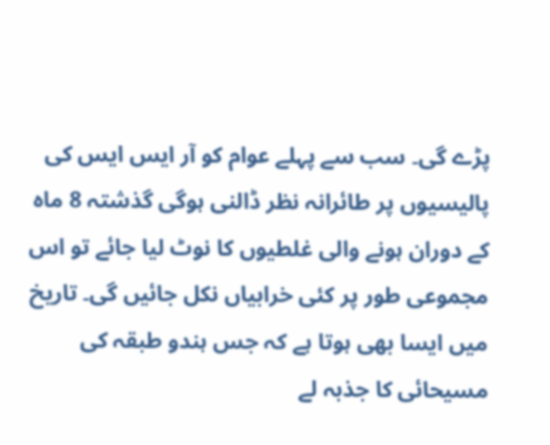پڑے گی۔ سب سے پہلے عوام کو آر ایس ایس کی پالیسیوں پر طائرانہ نظر ڈالنی ہوگی گذشتہ 8 ماہ کے دوران ہونے والی غلطیوں کا نوٹ لیا جائے تو اس مجموعی طور پر کئی خرابیاں نکل جائیں گی۔ تاریخ میں ایسا بھی ہوتا ہے کہ جس ہندو طبقہ کی مسیحائی کا جذبہ لے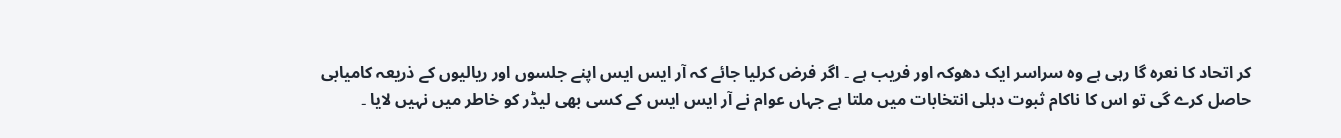کر اتحاد کا نعرہ گا رہی ہے وہ سراسر ایک دھوکہ اور فریب ہے ۔ اگر فرض کرلیا جائے کہ آر ایس ایس اپنے جلسوں اور ریالیوں کے ذریعہ کامیابی حاصل کرے گی تو اس کا ناکام ثبوت دہلی انتخابات میں ملتا ہے جہاں عوام نے آر ایس ایس کے کسی بھی لیڈر کو خاطر میں نہیں لایا ۔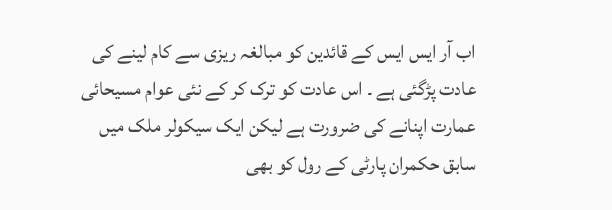اب آر ایس ایس کے قائدین کو مبالغہ ریزی سے کام لینے کی عادت پڑگئی ہے ۔ اس عادت کو ترک کر کے نئی عوام مسیحائی عمارت اپنانے کی ضرورت ہے لیکن ایک سیکولر ملک میں سابق حکمران پارٹی کے رول کو بھی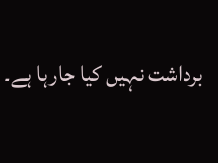برداشت نہیں کیا جارہا ہے۔